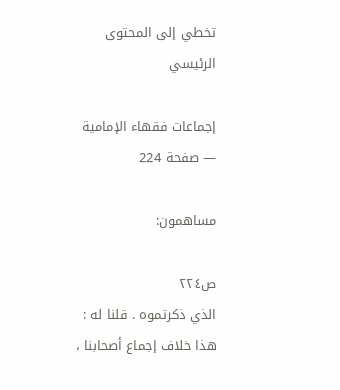تخطي إلى المحتوى الرئيسي

إجماعات فقهاء الإمامية — صفحة 224

مساهمون:

ص٢٢٤
الذي ذكرتموه . قلنا له : هذا خلاف إجماع أصحابنا ،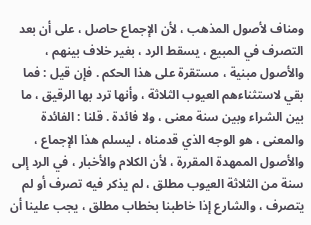ومناف لأصول المذهب ، لأن الإجماع حاصل ، على أن بعد التصرف في المبيع ، يسقط الرد ، بغير خلاف بينهم ، والأصول مبنية ، مستقرة على هذا الحكم . فإن قيل : فما بقي لاستثناءهم العيوب الثلاثة ، وأنها ترد بها الرقيق ، ما بين الشراء وبين سنة معنى ، ولا فائدة . قلنا : الفائدة والمعنى ، هو الوجه الذي قدمناه ، ليسلم هذا الإجماع ، والأصول الممهدة المقررة ، لأن الكلام والأخبار ، في الرد إلى سنة من الثلاثة العيوب مطلق ، لم يذكر فيه تصرف أو لم يتصرف ، والشارع إذا خاطبنا بخطاب مطلق ، يجب علينا أن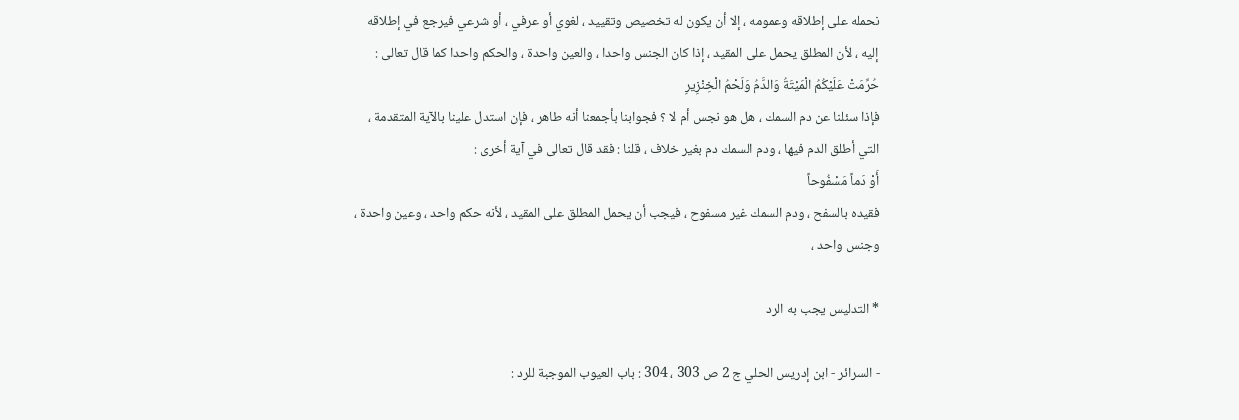نحمله على إطلاقه وعمومه ، إلا أن يكون له تخصيص وتقييد ، لغوي أو عرفي ، أو شرعي فيرجع في إطلاقه إليه ، لأن المطلق يحمل على المقيد ، إذا كان الجنس واحدا ، والعين واحدة ، والحكم واحدا كما قال تعالى :
حُرِّمَتْ عَلَيْكُمُ الْمَيْتَةُ وَالدَّمُ وَلَحْمُ الْخِنْزِيرِ
فإذا سئلنا عن دم السمك ، هل هو نجس أم لا ؟ فجوابنا بأجمعنا أنه طاهر ، فإن استدل علينا بالآية المتقدمة ، التي أطلق الدم فيها ، ودم السمك دم بغير خلاف ، قلنا : فقد قال تعالى في آية أخرى :
أَوْ دَماً مَسْفُوحاً
فقيده بالسفح ، ودم السمك غير مسفوح ، فيجب أن يحمل المطلق على المقيد ، لأنه حكم واحد ، وعين واحدة ، وجنس واحد ،

* التدليس يجب به الرد

- السرائر - ابن إدريس الحلي ج 2 ص 303 ، 304 : باب العيوب الموجبة للرد :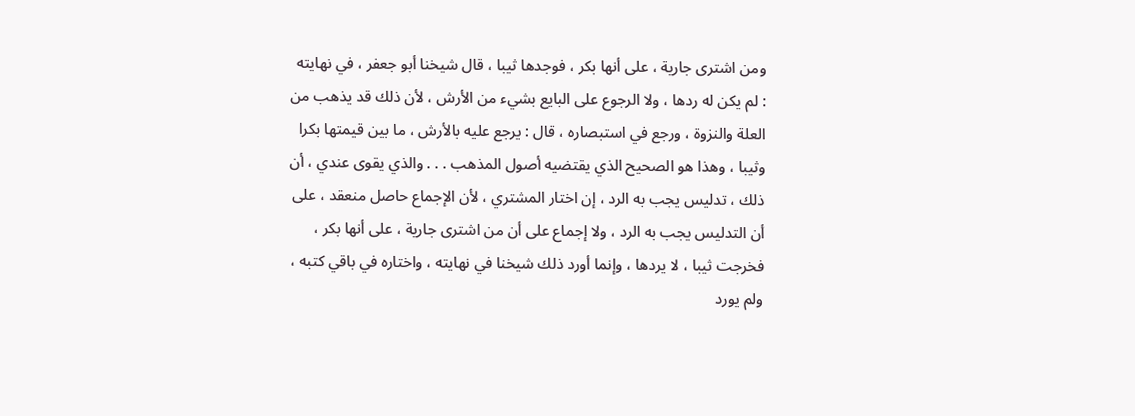ومن اشترى جارية ، على أنها بكر ، فوجدها ثيبا ، قال شيخنا أبو جعفر ، في نهايته : لم يكن له ردها ، ولا الرجوع على البايع بشيء من الأرش ، لأن ذلك قد يذهب من العلة والنزوة ، ورجع في استبصاره ، قال : يرجع عليه بالأرش ، ما بين قيمتها بكرا وثيبا ، وهذا هو الصحيح الذي يقتضيه أصول المذهب . . . والذي يقوى عندي ، أن ذلك ، تدليس يجب به الرد ، إن اختار المشتري ، لأن الإجماع حاصل منعقد ، على أن التدليس يجب به الرد ، ولا إجماع على أن من اشترى جارية ، على أنها بكر ، فخرجت ثيبا ، لا يردها ، وإنما أورد ذلك شيخنا في نهايته ، واختاره في باقي كتبه ، ولم يورد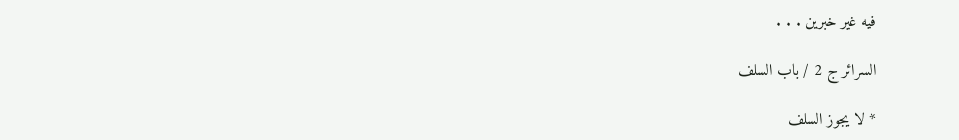فيه غير خبرين . . .

السرائر ج 2 / باب السلف

* لا يجوز السلف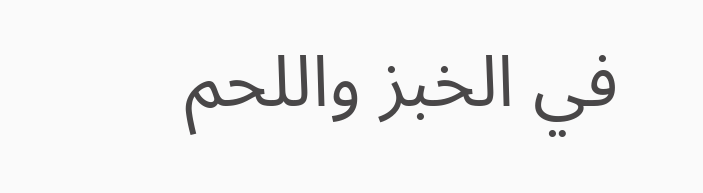في الخبز واللحم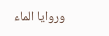وروايا الماء